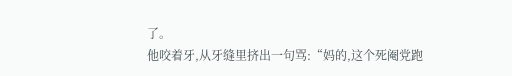了。
他咬着牙,从牙缝里挤出一句骂:“妈的,这个死阉党跑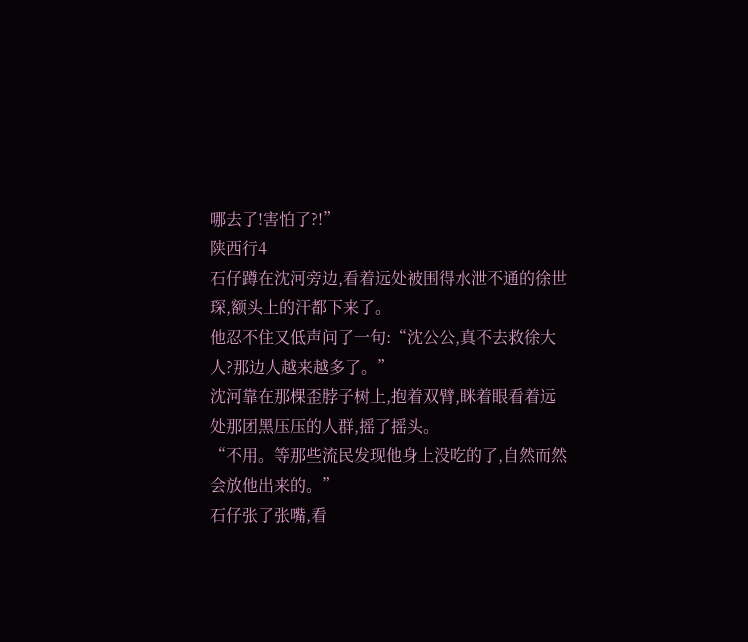哪去了!害怕了?!”
陕西行4
石仔蹲在沈河旁边,看着远处被围得水泄不通的徐世琛,额头上的汗都下来了。
他忍不住又低声问了一句:“沈公公,真不去救徐大人?那边人越来越多了。”
沈河靠在那棵歪脖子树上,抱着双臂,眯着眼看着远处那团黑压压的人群,摇了摇头。
“不用。等那些流民发现他身上没吃的了,自然而然会放他出来的。”
石仔张了张嘴,看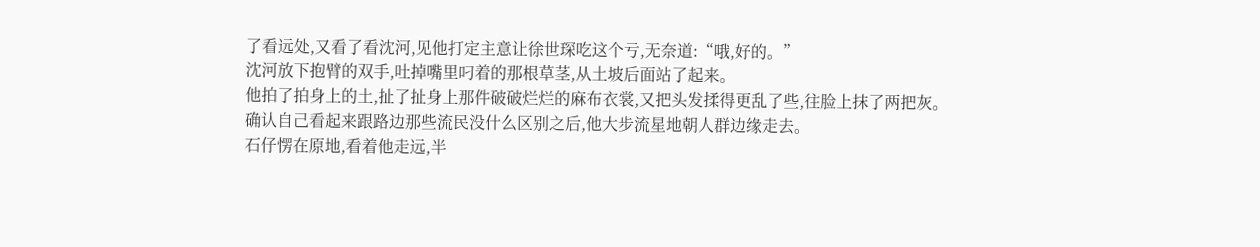了看远处,又看了看沈河,见他打定主意让徐世琛吃这个亏,无奈道:“哦,好的。”
沈河放下抱臂的双手,吐掉嘴里叼着的那根草茎,从土坡后面站了起来。
他拍了拍身上的土,扯了扯身上那件破破烂烂的麻布衣裳,又把头发揉得更乱了些,往脸上抹了两把灰。
确认自己看起来跟路边那些流民没什么区别之后,他大步流星地朝人群边缘走去。
石仔愣在原地,看着他走远,半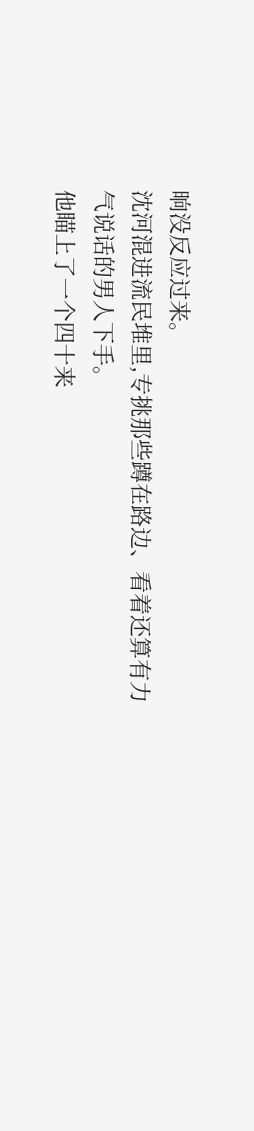晌没反应过来。
沈河混进流民堆里,专挑那些蹲在路边、看着还算有力气说话的男人下手。
他瞄上了一个四十来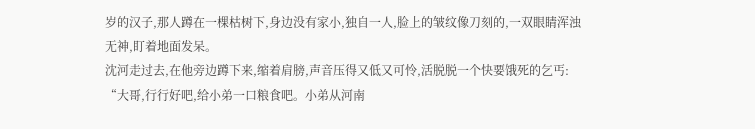岁的汉子,那人蹲在一棵枯树下,身边没有家小,独自一人,脸上的皱纹像刀刻的,一双眼睛浑浊无神,盯着地面发呆。
沈河走过去,在他旁边蹲下来,缩着肩膀,声音压得又低又可怜,活脱脱一个快要饿死的乞丐:
“大哥,行行好吧,给小弟一口粮食吧。小弟从河南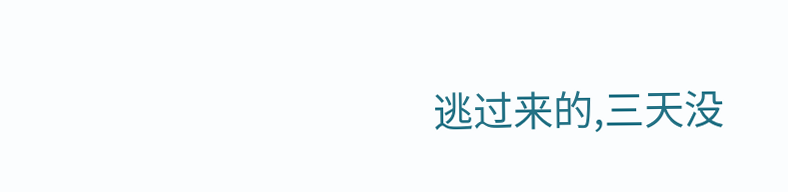逃过来的,三天没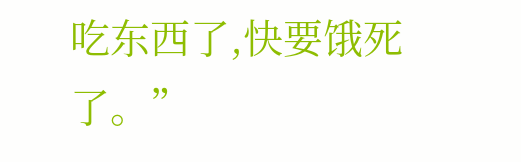吃东西了,快要饿死了。”